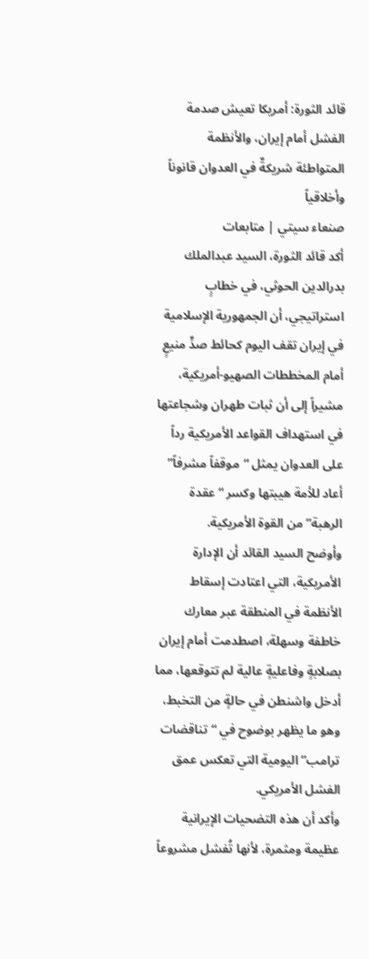قائد الثورة: أمريكا تعيش صدمة الفشل أمام إيران، والأنظمة المتواطئة شريكةٌ في العدوان قانوناً وأخلاقياً
صنعاء سيتي | متابعات
أكد قائد الثورة، السيد عبدالملك بدرالدين الحوثي، في خطابٍ استراتيجي، أن الجمهورية الإسلامية في إيران تقف اليوم كحائط صدٍّ منيعٍ أمام المخططات الصهيو-أمريكية، مشيراً إلى أن ثبات طهران وشجاعتها في استهداف القواعد الأمريكية رداً على العدوان يمثل “موقفاً مشرفاً” أعاد للأمة هيبتها وكسر “عقدة الرهبة” من القوة الأمريكية.
وأوضح السيد القائد أن الإدارة الأمريكية، التي اعتادت إسقاط الأنظمة في المنطقة عبر معارك خاطفة وسهلة، اصطدمت أمام إيران بصلابةٍ وفاعليةٍ عالية لم تتوقعها، مما أدخل واشنطن في حالةٍ من التخبط، وهو ما يظهر بوضوح في “تناقضات ترامب” اليومية التي تعكس عمق الفشل الأمريكي.
وأكد أن هذه التضحيات الإيرانية عظيمة ومثمرة، لأنها تُفشل مشروعاً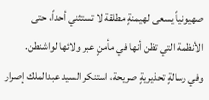صهيونياً يسعى لهيمنةٍ مطلقة لا تستثني أحداً، حتى الأنظمة التي تظن أنها في مأمنٍ عبر ولائها لواشنطن.
وفي رسالةٍ تحذيريةٍ صريحة، استنكر السيد عبدالملك إصرار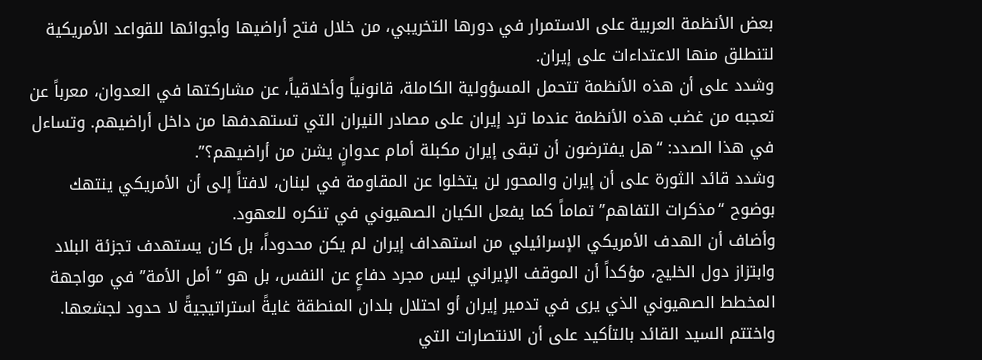بعض الأنظمة العربية على الاستمرار في دورها التخريبي، من خلال فتح أراضيها وأجوائها للقواعد الأمريكية لتنطلق منها الاعتداءات على إيران.
وشدد على أن هذه الأنظمة تتحمل المسؤولية الكاملة، قانونياً وأخلاقياً، عن مشاركتها في العدوان، معرباً عن تعجبه من غضب هذه الأنظمة عندما ترد إيران على مصادر النيران التي تستهدفها من داخل أراضيهم. وتساءل في هذا الصدد: “هل يفترضون أن تبقى إيران مكبلة أمام عدوانٍ يشن من أراضيهم؟”.
وشدد قائد الثورة على أن إيران والمحور لن يتخلوا عن المقاومة في لبنان، لافتاً إلى أن الأمريكي ينتهك بوضوح “مذكرات التفاهم” تماماً كما يفعل الكيان الصهيوني في تنكره للعهود.
وأضاف أن الهدف الأمريكي الإسرائيلي من استهداف إيران لم يكن محدوداً، بل كان يستهدف تجزئة البلاد وابتزاز دول الخليج، مؤكداً أن الموقف الإيراني ليس مجرد دفاعٍ عن النفس، بل هو “أمل الأمة” في مواجهة المخطط الصهيوني الذي يرى في تدمير إيران أو احتلال بلدان المنطقة غايةً استراتيجيةً لا حدود لجشعها.
واختتم السيد القائد بالتأكيد على أن الانتصارات التي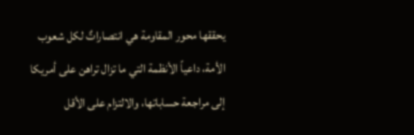يحققها محور المقاومة هي انتصاراتٌ لكل شعوب الأمة، داعياً الأنظمة التي ما تزال تراهن على أمريكا إلى مراجعة حساباتها، والالتزام على الأقل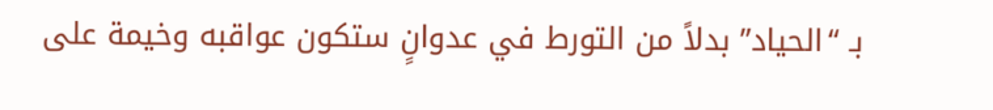بـ “الحياد” بدلاً من التورط في عدوانٍ ستكون عواقبه وخيمة على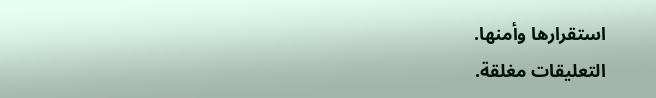استقرارها وأمنها.
التعليقات مغلقة.